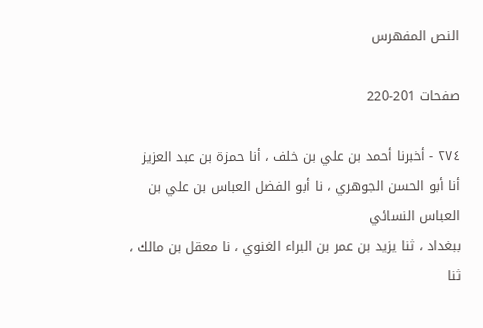النص المفهرس

صفحات 201-220

٢٧٤ - أخبرنا أحمد بن علي بن خلف ، أنا حمزة بن عبد العزيز
أنا أبو الحسن الجوهري ، نا أبو الفضل العباس بن علي بن العباس النسائي
ببغداد ، ثنا يزيد بن عمر بن البراء الغنوي ، نا معقل بن مالك ، ثنا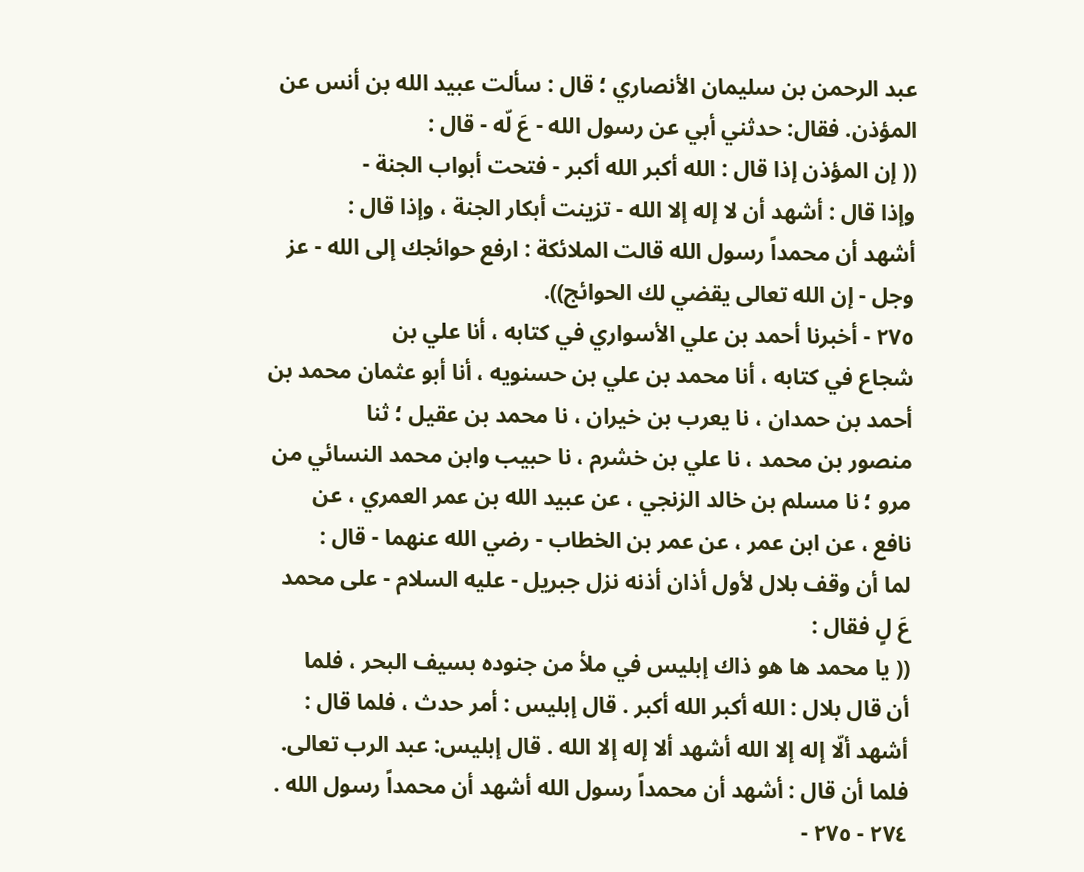عبد الرحمن بن سليمان الأنصاري ؛ قال : سألت عبيد الله بن أنس عن
المؤذن. فقال: حدثني أبي عن رسول الله - عَ لّه - قال :
(( إن المؤذن إذا قال : الله أكبر الله أكبر - فتحت أبواب الجنة -
وإذا قال : أشهد أن لا إله إلا الله - تزينت أبكار الجنة ، وإذا قال :
أشهد أن محمداً رسول الله قالت الملائكة : ارفع حوائجك إلى الله - عز
وجل - إن الله تعالى يقضي لك الحوائج)).
٢٧٥ - أخبرنا أحمد بن علي الأسواري في كتابه ، أنا علي بن
شجاع في كتابه ، أنا محمد بن علي بن حسنويه ، أنا أبو عثمان محمد بن
أحمد بن حمدان ، نا يعرب بن خيران ، نا محمد بن عقيل ؛ ثنا
منصور بن محمد ، نا علي بن خشرم ، نا حبيب وابن محمد النسائي من
مرو ؛ نا مسلم بن خالد الزنجي ، عن عبيد الله بن عمر العمري ، عن
نافع ، عن ابن عمر ، عن عمر بن الخطاب - رضي الله عنهما - قال :
لما أن وقف بلال لأول أذان أذنه نزل جبريل - عليه السلام - على محمد
عَ لٍ فقال :
(( يا محمد ها هو ذاك إبليس في ملأ من جنوده بسيف البحر ، فلما
أن قال بلال : الله أكبر الله أكبر . قال إبليس : أمر حدث ، فلما قال :
أشهد ألّا إله إلا الله أشهد ألا إله إلا الله . قال إبليس: عبد الرب تعالى.
فلما أن قال : أشهد أن محمداً رسول الله أشهد أن محمداً رسول الله .
٢٧٤ - ٢٧٥ -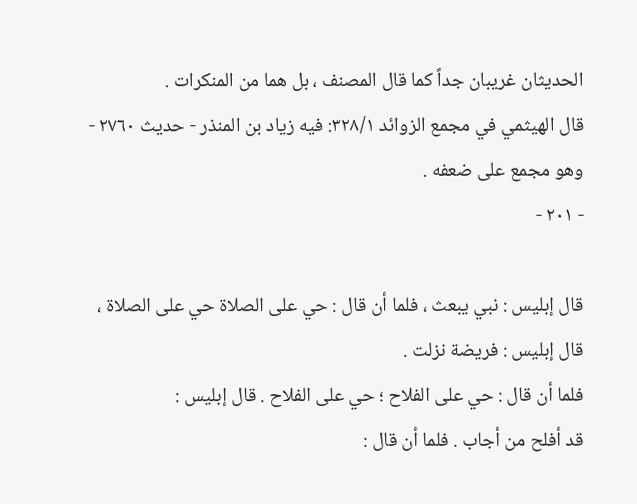الحديثان غريبان جداً كما قال المصنف ، بل هما من المنكرات .
قال الهيثمي في مجمع الزوائد ٣٢٨/١: فيه زياد بن المنذر - حديث ٢٧٦٠ - وهو مجمع على ضعفه .
- ٢٠١ -

قال إبليس : نبي يبعث ، فلما أن قال : حي على الصلاة حي على الصلاة ،
قال إبليس : فريضة نزلت .
فلما أن قال : حي على الفلاح ؛ حي على الفلاح . قال إبليس :
قد أفلح من أجاب . فلما أن قال :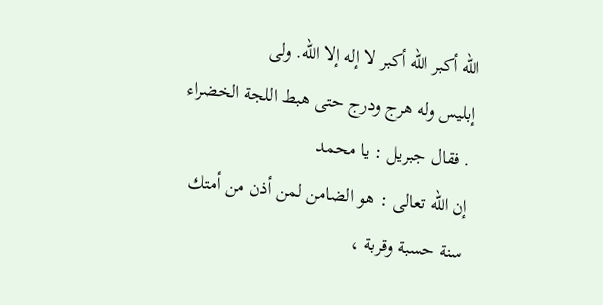الله أكبر الله أكبر لا إله إلا الله. ولى
إبليس وله هرج ودرج حتى هبط اللجة الخضراء . فقال جبريل : يا محمد
إن الله تعالى : هو الضامن لمن أذن من أمتك سنة حسبة وقربة ،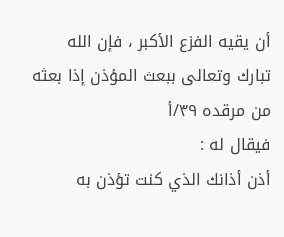أن يقيه الفزع الأكبر ، فإن الله تبارك وتعالى ببعث المؤذن إذا بعثه من مرقده ٣٩/أ
فيقال له :
أذن أذانك الذي كنت تؤذن به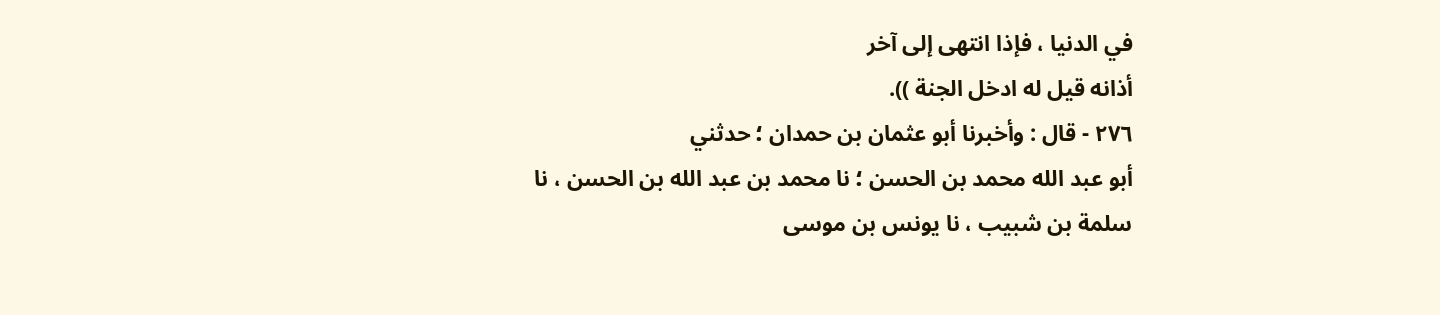في الدنيا ، فإذا انتهى إلى آخر
أذانه قيل له ادخل الجنة )).
٢٧٦ - قال : وأخبرنا أبو عثمان بن حمدان ؛ حدثني
أبو عبد الله محمد بن الحسن ؛ نا محمد بن عبد الله بن الحسن ، نا
سلمة بن شبيب ، نا يونس بن موسى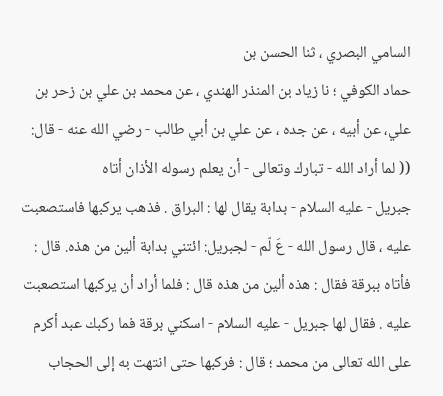السامي البصري ، ثنا الحسن بن
حماد الكوفي ؛ نا زياد بن المنذر الهندي ، عن محمد بن علي بن زحر بن
علي، عن أبيه ، عن جده ، عن علي بن أبي طالب - رضي الله عنه - قال:
(( لما أراد الله - تبارك وتعالى - أن يعلم رسوله الأذان أتاه
جبريل - عليه السلام - بدابة يقال لها : البراق . فذهب يركبها فاستصعبت
عليه ، قال رسول الله - عَ لّم - لجبريل: ائتني بدابة ألين من هذه. قال :
فأتاه ببرقة فقال : هذه ألين من هذه قال : فلما أراد أن يركبها استصعبت
عليه . فقال لها جبريل - عليه السلام - اسكني برقة فما ركبك عبد أكرم
على الله تعالى من محمد ؛ قال : فركبها حتى انتهت به إلى الحجاب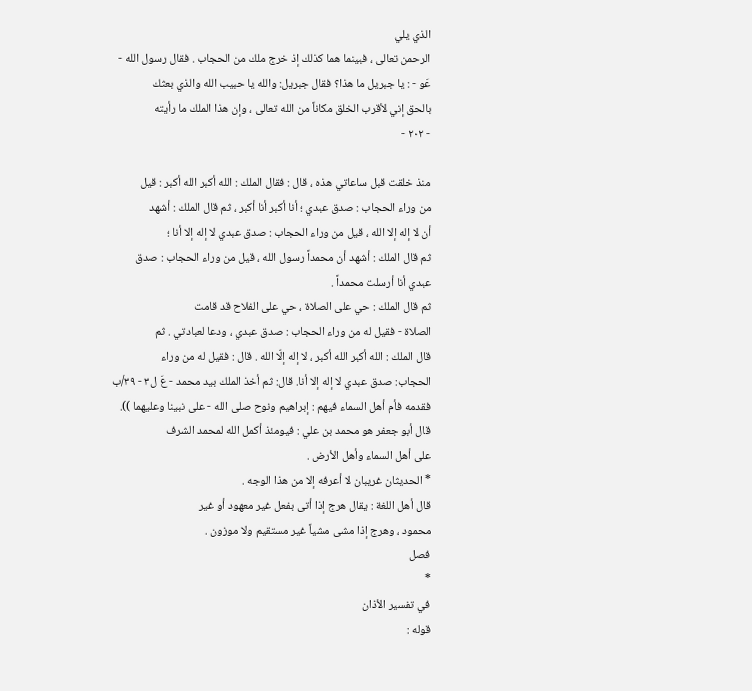الذي يلي
الرحمن تعالى ، فبينما هما كذلك إذ خرج ملك من الحجاب . فقال رسول الله -
عَو - : يا جبريل ما هذا؟ فقال جبريل: والله يا حبيب الله والذي بعثك
بالحق إني لأقرب الخلق مكاناً من الله تعالى ، وإن هذا الملك ما رأيته
- ٢٠٢ -

منذ خلقت قبل ساعاتي هذه ، قال : فقال الملك : الله أكبر الله أكبر : قيل
من وراء الحجاب : صدق عبدي ؛ أنا أكبر أنا أكبر ، ثم قال الملك : أشهد
أن لا إله إلا الله ، قيل من وراء الحجاب : صدق عبدي لا إله إلا أنا ؛
ثم قال الملك : أشهد أن محمداً رسول الله ، قيل من وراء الحجاب : صدق
عبدي أنا أرسلت محمداً .
ثم قال الملك : حي على الصلاة ، حي على الفلاح قد قامت
الصلاة - فقيل له من وراء الحجاب : صدق عبدي ، ودعا لعبادتي . ثم
قال الملك : الله أكبر الله أكبر ، لا إله إلّا الله . قال : فقيل له من وراء
الحجاب: صدق عبدي لا إله إلا أنا. قال: ثم أخذ الملك بيد محمد - عَ ل٣ - ٣٩/ب
فقدمه فأم أهل السماء فيهم : إبراهيم ونوح صلى الله - على نبينا وعليهما )).
قال أبو جعفر هو محمد بن علي : فيومئذ أكمل الله لمحمد الشرف
على أهل السماء وأهل الأرض .
* الحديثان غريبان لا أعرفه إلا من هذا الوجه .
قال أهل اللغة : يقال هرج إذا أتى بفعل غير معهود أو غير
محمود ، وهرج إذا مشى مشياً غير مستقيم ولا موزون .
فصل
*
في تفسير الأذان
قوله :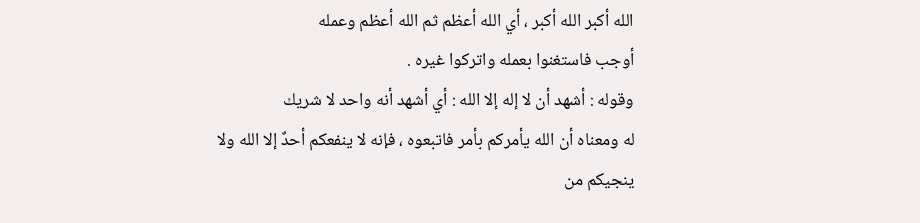الله أكبر الله أكبر ، أي الله أعظم ثم الله أعظم وعمله
أوجب فاستغنوا بعمله واتركوا غيره .
وقوله : أشهد أن لا إله إلا الله : أي أشهد أنه واحد لا شريك
له ومعناه أن الله يأمركم بأمر فاتبعوه ، فإنه لا ينفعكم أحدٌ إلا الله ولا
ينجيكم من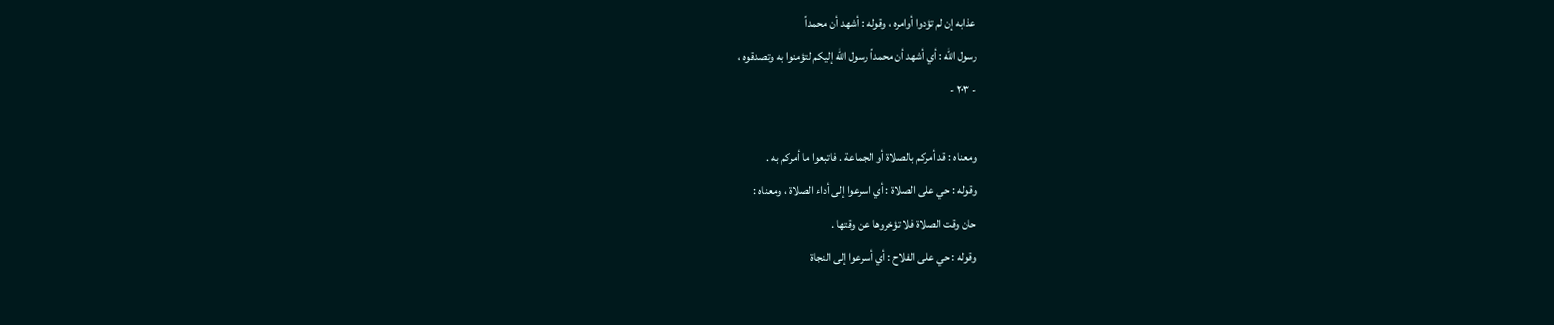عذابه إن لم تؤدوا أوامره ، وقوله : أشهد أن محمداً
رسول الله : أي أشهد أن محمداً رسول الله إليكم لتؤمنوا به وتصدقوه ،
- ٢٠٣ -

ومعناه : قد أمركم بالصلاة أو الجماعة . فاتبعوا ما أمركم به .
وقوله : حي على الصلاة : أي اسرعوا إلى أداء الصلاة ، ومعناه :
حان وقت الصلاة فلا تؤخروها عن وقتها .
وقوله : حي على الفلاح : أي أسرعوا إلى النجاة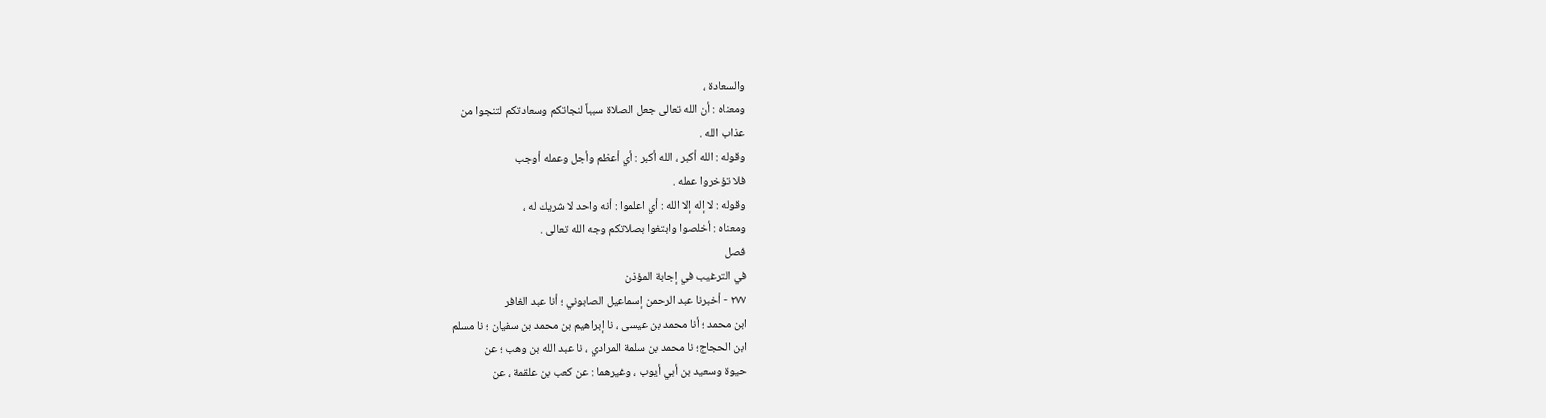والسعادة ،
ومعناه : أن الله تعالى جعل الصلاة سبباً لنجاتكم وسعادتكم لتنجوا من
عذاب الله .
وقوله : الله أكبر ، الله أكبر : أي أعظم وأجل وعمله أوجب
فلا تؤخروا عمله .
وقوله : لا إله إلا الله : أي اعلموا : أنه واحد لا شريك له ،
ومعناه : أخلصوا وابتغوا بصلاتكم وجه الله تعالى .
فصل
في الترغيب في إجابة المؤذن
٢٧٧ - أخبرنا عبد الرحمن إسماعيل الصابوني ؛ أنا عبد الغافر
ابن محمد ؛ أنا محمد بن عيسى ، نا إبراهيم بن محمد بن سفيان ؛ نا مسلم
ابن الحجاج؛ نا محمد بن سلمة المرادي ، نا عبد الله بن وهب ؛ عن
حيوة وسعيد بن أبي أيوب ، وغيرهما : عن كعب بن علقمة ، عن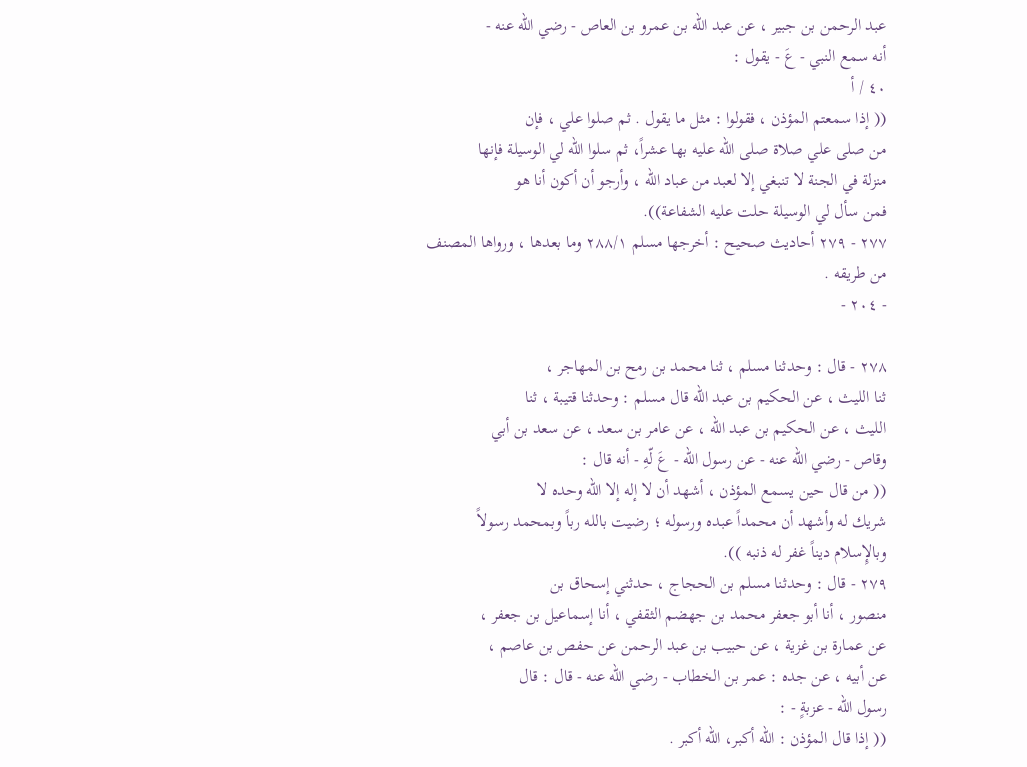عبد الرحمن بن جبير ، عن عبد الله بن عمرو بن العاص - رضي الله عنه -
أنه سمع النبي - عَ - يقول :
٤٠ / أ
(( إذا سمعتم المؤذن ، فقولوا : مثل ما يقول . ثم صلوا علي ، فإن
من صلى علي صلاة صلى الله عليه بها عشراً، ثم سلوا الله لي الوسيلة فإنها
منزلة في الجنة لا تنبغي إلا لعبد من عباد الله ، وأرجو أن أكون أنا هو
فمن سأل لي الوسيلة حلت عليه الشفاعة)).
٢٧٧ - ٢٧٩ أحاديث صحيح : أخرجها مسلم ٢٨٨/١ وما بعدها ، ورواها المصنف من طريقه .
- ٢٠٤ -

٢٧٨ - قال : وحدثنا مسلم ، ثنا محمد بن رمح بن المهاجر ،
ثنا الليث ، عن الحكيم بن عبد الله قال مسلم : وحدثنا قتيبة ، ثنا
الليث ، عن الحكيم بن عبد الله ، عن عامر بن سعد ، عن سعد بن أبي
وقاص - رضي الله عنه - عن رسول الله - عَ لّهِ - أنه قال :
(( من قال حين يسمع المؤذن ، أشهد أن لا إله إلا الله وحده لا
شريك له وأشهد أن محمداً عبده ورسوله ؛ رضيت بالله رباً وبمحمد رسولاً
وبالإِسلام ديناً غفر له ذنبه )).
٢٧٩ - قال : وحدثنا مسلم بن الحجاج ، حدثني إسحاق بن
منصور ، أنا أبو جعفر محمد بن جهضم الثقفي ، أنا إسماعيل بن جعفر ،
عن عمارة بن غزية ، عن حبيب بن عبد الرحمن عن حفص بن عاصم ،
عن أبيه ، عن جده : عمر بن الخطاب - رضي الله عنه - قال : قال
رسول الله - عزبةٍ - :
(( إذا قال المؤذن : الله أكبر، الله أكبر .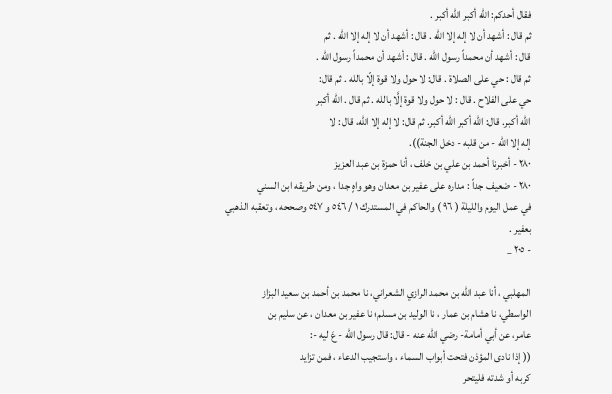فقال أحدكم: الله أكبر الله أكبر .
ثم قال : أشهد أن لا إله إلا الله . قال : أشهد أن لا إله إلا الله . ثم
قال : أشهد أن محمداً رسول الله . قال : أشهد أن محمداً رسول الله .
ثم قال : حي على الصلاة . قال: لا حول ولا قوة إلّا بالله . ثم قال:
حي على الفلاح . قال : لا حول ولا قوة إلَّا بالله . ثم قال . الله أكبر
الله أكبر. قال: الله أكبر الله أكبر. ثم قال: لا إله إلا الله، قال : لا
إله إلا الله - من قلبه - دخل الجنة)).
٢٨٠ - أخبرنا أحمد بن علي بن خلف ، أنا حمزة بن عبد العزيز
٢٨٠ - ضعيف جداً : مداره على عفير بن معدان وهو واهٍ جدا ، ومن طريقه ابن السني
في عمل اليوم والليلة ( ٩٦ ) والحاكم في المستدرك ١ / ٥٤٦ و ٥٤٧ وصححه ، وتعقبه الذهبي
بعفير .
- ٢٠٥ _

المهلبي ، أنا عبد الله بن محمد الرازي الشعراني، نا محمد بن أحمد بن سعيد البزاز
الواسطي، نا هشام بن عمار ، نا الوليد بن مسلم؛ نا عفير بن معدان ، عن سليم بن
عامر، عن أبي أمامة- رضي الله عنه - قال: قال رسول الله - عَ ليه -:
(( إذا نادى المؤذن فتحت أبواب السماء ، واستجيب الدعاء ، فمن تزايد
كربه أو شدته فليتحر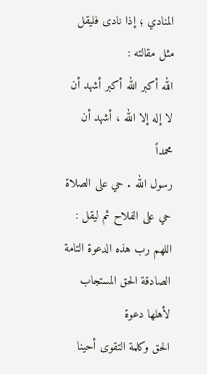المنادي ؛ إذا نادى فليقل مثل مقالته :
الله أكبر الله أكبر أشهد أن لا إله إلا الله ، أشهد أن محمداً
رسول الله . حي على الصلاة حي على الفلاح ثم ليقل :
اللهم رب هذه الدعوة التامة الصادقة الحق المستجاب لأهلها دعوة
الحق وكلمة التقوى أحينا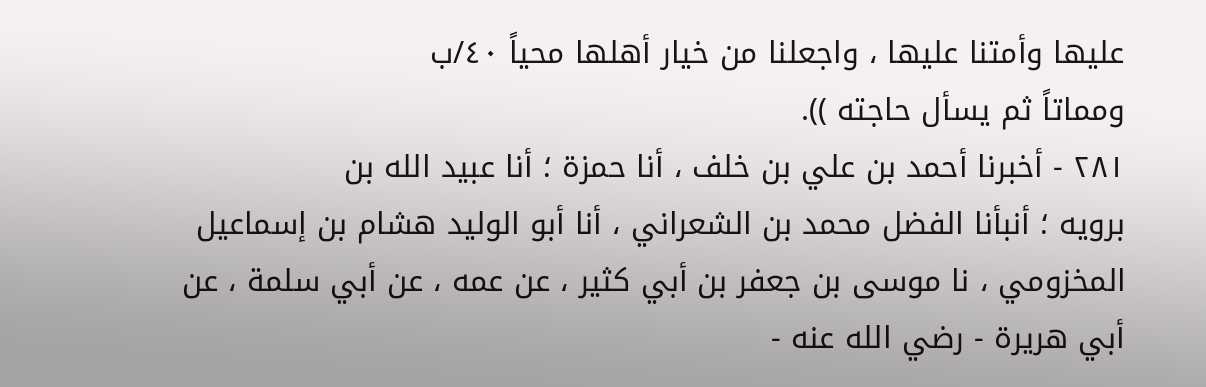عليها وأمتنا عليها ، واجعلنا من خيار أهلها محياً ٤٠/ب
ومماتاً ثم يسأل حاجته )).
٢٨١ - أخبرنا أحمد بن علي بن خلف ، أنا حمزة ؛ أنا عبيد الله بن
برويه ؛ أنبأنا الفضل محمد بن الشعراني ، أنا أبو الوليد هشام بن إسماعيل
المخزومي ، نا موسى بن جعفر بن أبي كثير ، عن عمه ، عن أبي سلمة ، عن
أبي هريرة - رضي الله عنه -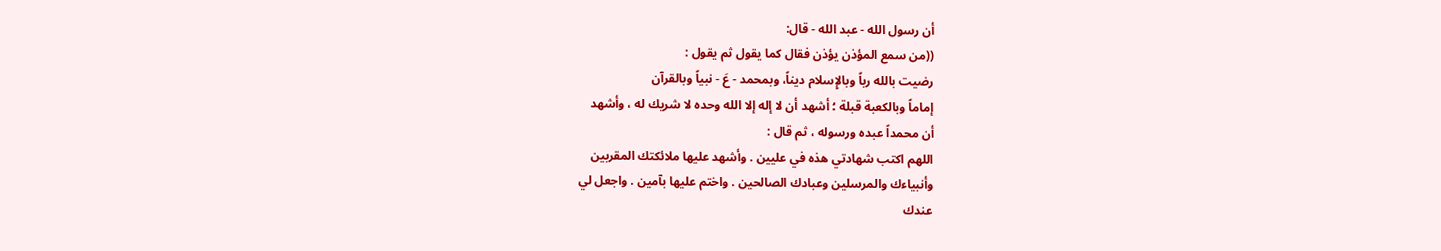أن رسول الله - عبد الله - قال:
((من سمع المؤذن يؤذن فقال كما يقول ثم يقول :
رضيت بالله رباً وبالإِسلام ديناً، وبمحمد - عَ - نبياً وبالقرآن
إماماً وبالكعبة قبلة ؛ أشهد أن لا إله إلا الله وحده لا شريك له ، وأشهد
أن محمداً عبده ورسوله ، ثم قال :
اللهم اكتب شهادتي هذه في عليين . وأشهد عليها ملائكتك المقربين
وأنبياءك والمرسلين وعبادك الصالحين . واختم عليها بآمين . واجعل لي
عندك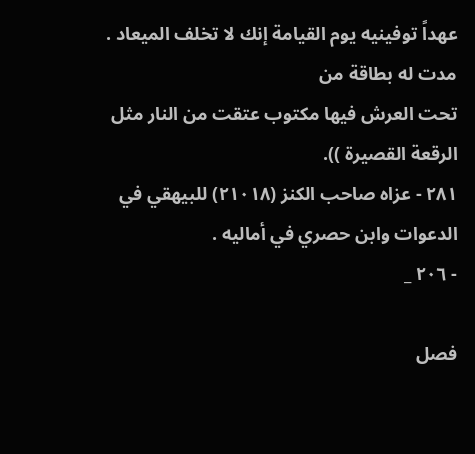عهداً توفينيه يوم القيامة إنك لا تخلف الميعاد . مدت له بطاقة من
تحت العرش فيها مكتوب عتقت من النار مثل الرقعة القصيرة )).
٢٨١ - عزاه صاحب الكنز (٢١٠١٨) للبيهقي في الدعوات وابن حصري في أماليه .
- ٢٠٦ _

فصل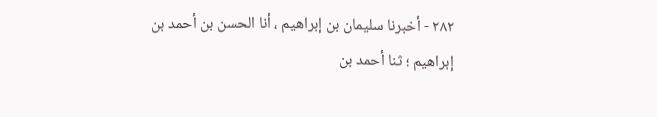٢٨٢ - أخبرنا سليمان بن إبراهيم ، أنا الحسن بن أحمد بن
إبراهيم ؛ ثنا أحمد بن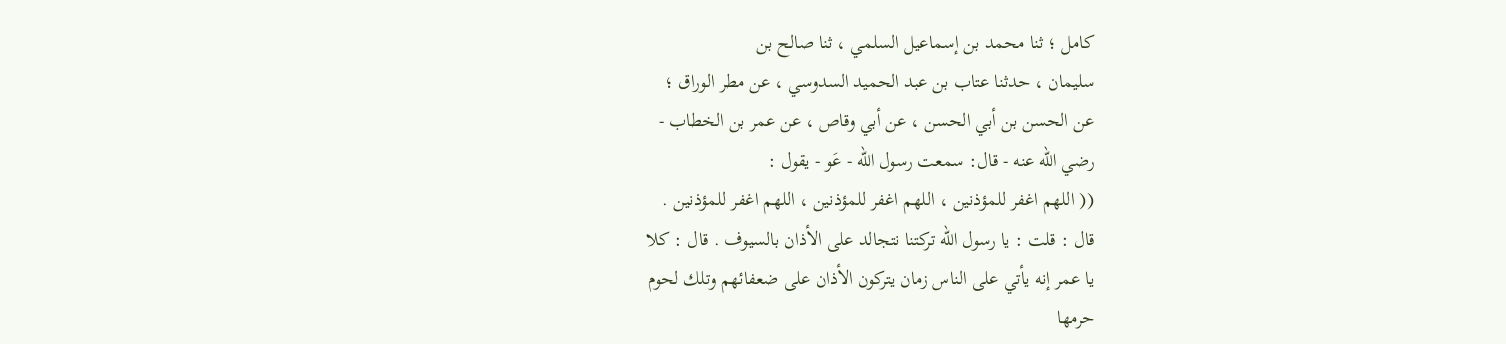كامل ؛ ثنا محمد بن إسماعيل السلمي ، ثنا صالح بن
سليمان ، حدثنا عتاب بن عبد الحميد السدوسي ، عن مطر الوراق ؛
عن الحسن بن أبي الحسن ، عن أبي وقاص ، عن عمر بن الخطاب -
رضي الله عنه - قال: سمعت رسول الله - عَو - يقول :
(( اللهم اغفر للمؤذنين ، اللهم اغفر للمؤذنين ، اللهم اغفر للمؤذنين .
قال : قلت : يا رسول الله تركتنا نتجالد على الأذان بالسيوف . قال : كلا
يا عمر إنه يأتي على الناس زمان يتركون الأذان على ضعفائهم وتلك لحوم
حرمها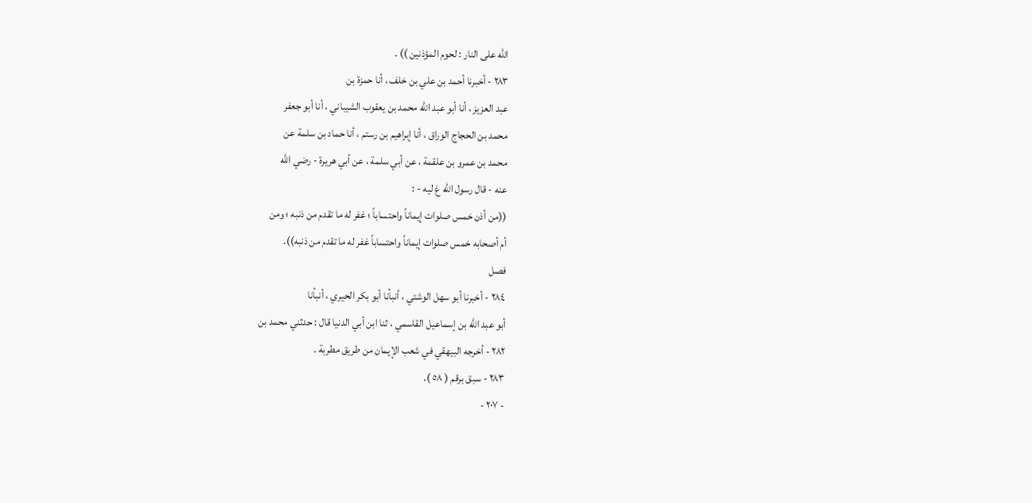الله على النار : لحوم المؤذنين )) .
٢٨٣ - أخبرنا أحمد بن علي بن خلف ، أنا حمزة بن
عبد العزيز ، أنا أبو عبد الله محمد بن يعقوب الشيباني ، أنا أبو جعفر
محمد بن الحجاج الوراق ، أنا إبراهيم بن رستم ، أنا حماد بن سلمة عن
محمد بن عمرو بن علقمة ، عن أبي سلمة ، عن أبي هريرة - رضي الله
عنه - قال رسول الله عَ ليه - :
((من أذن خمس صلوات إيماناً واحتساباً ؛ غفر له ما تقدم من ذنبه ؛ ومن
أم أصحابه خمس صلوات إيماناً واحتساباً غفر له ما تقدم من ذنبه)).
فصل
٢٨٤ - أخبرنا أبو سهل الوشتي ، أنبأنا أبو بكر الحيري ، أنبأنا
أبو عبد الله بن إسماعيل القاسمي ، ثنا ابن أبي الدنيا قال : حدثني محمد بن
٢٨٢ - أخرجه البيهقي في شعب الإيمان من طريق مطربة .
٢٨٣ - سبق برقم ( ٥٨ ).
- ٢٠٧ -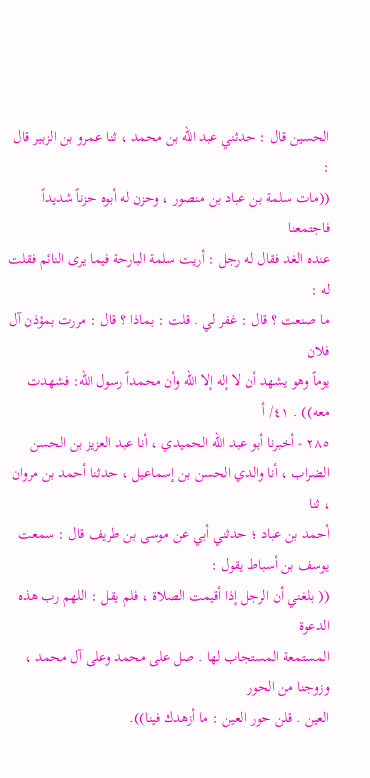الحسين قال : حدثني عبد الله بن محمد ، ثنا عمرو بن الزبير قال :
((مات سلمة بن عباد بن منصور ، وحزن له أبوه حزناً شديداً فاجتمعنا
عنده الغد فقال له رجل : أريت سلمة البارحة فيما يرى النائم فقلت له :
ما صنعت ؟ قال : غفر لي . قلت : بماذا ؟ قال : مررت بمؤذن آل فلان
يوماً وهو يشهد أن لا إله إلا الله وأن محمداً رسول الله: فشهدت معه)) . ٤١/ أ
٢٨٥ - أخبرنا أبو عبد الله الحميدي ، أنا عبد العزيز بن الحسن
الضراب ، أنا والدي الحسن بن إسماعيل ، حدثنا أحمد بن مروان ، ثنا
أحمد بن عباد ؛ حدثني أبي عن موسى بن طريف قال : سمعت
يوسف بن أسباط يقول :
(( بلغني أن الرجل إذا أقيمت الصلاة ، فلم يقل : اللهم رب هذه الدعوة
المستمعة المستجاب لها . صل على محمد وعلى آل محمد ، وزوجنا من الحور
العين . قلن حور العين : ما أزهدك فينا)).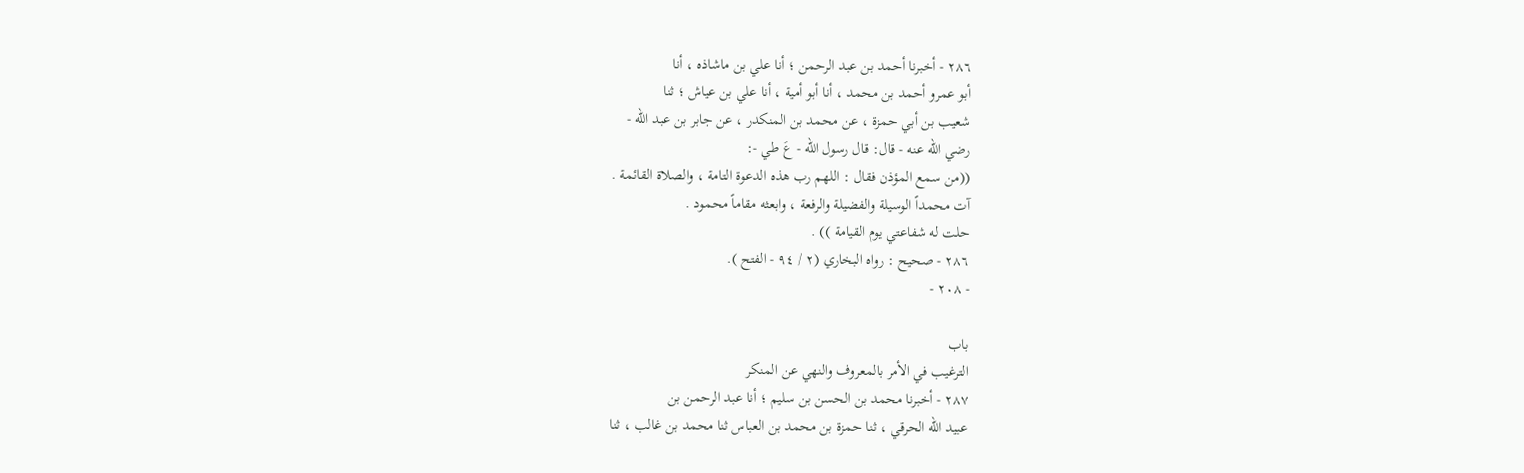٢٨٦ - أخبرنا أحمد بن عبد الرحمن ؛ أنا علي بن ماشاذه ، أنا
أبو عمرو أحمد بن محمد ، أنا أبو أمية ، أنا علي بن عياش ؛ ثنا
شعيب بن أبي حمزة ، عن محمد بن المنكدر ، عن جابر بن عبد الله -
رضي الله عنه - قال: قال رسول الله - عَ طي -:
((من سمع المؤذن فقال : اللهم رب هذه الدعوة التامة ، والصلاة القائمة .
آت محمداً الوسيلة والفضيلة والرفعة ، وابعثه مقاماً محمود .
حلت له شفاعتي يوم القيامة )) .
٢٨٦ - صحيح : رواه البخاري (٢ / ٩٤ - الفتح ).
- ٢٠٨ -

باب
الترغيب في الأمر بالمعروف والنهي عن المنكر
٢٨٧ - أخبرنا محمد بن الحسن بن سليم ؛ أنا عبد الرحمن بن
عبيد الله الحرقي ، ثنا حمزة بن محمد بن العباس ثنا محمد بن غالب ، ثنا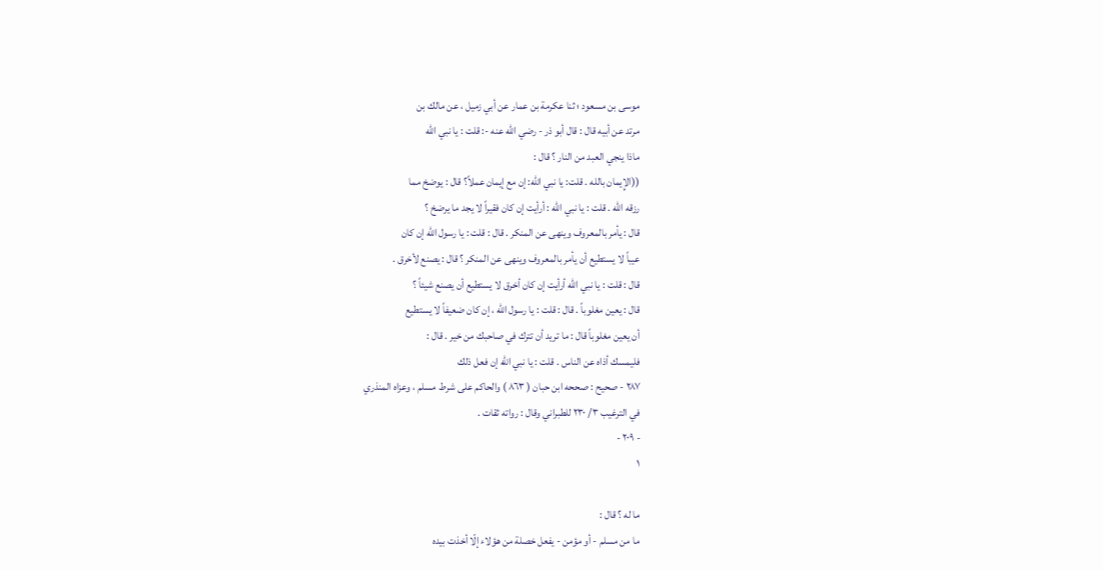موسى بن مسعود ؛ ثنا عكرمة بن عمار عن أبي زميل ، عن مالك بن
مرتد عن أبيه قال : قال أبو ذر - رضي الله عنه -: قلت : يا نبي الله
ماذا ينجي العبد من النار ؟ قال :
((الإِيمان بالله . قلت: يا نبي الله: إن مع إيمان عملاً؟ قال : يوضخ مما
رزقه الله . قلت : يا نبي الله : أرأيت إن كان فقيراً لا يجد ما يرضخ ؟
قال : يأمر بالمعروف وينهى عن المنكر . قال : قلت : يا رسول الله إن كان
عيباً لا يستطيع أن يأمر بالمعروف وينهى عن المنكر ؟ قال : يصنع لأخرق .
قال : قلت : يا نبي الله أرأيت إن كان أخرق لا يستطيع أن يصنع شيئاً ؟
قال : يعين مغلوباً . قال : قلت : يا رسول الله ، إن كان ضعيفاً لا يستطيع
أن يعين مغلوباً قال : ما تريد أن تترك في صاحبك من خير . قال :
فليمسك أذاه عن الناس . قلت : يا نبي الله إن فعل ذلك
٢٨٧ - صحيح : صححه ابن حبان ( ٨٦٣ ) والحاكم على شرط مسلم ، وعزاه المنذري
في الترغيب ٣/ ٢٣٠ للطبراني وقال : رواته ثقات .
- ٢٠٩ -
١

ما له ؟ قال :
ما من مسلم - أو مؤمن - يفعل خصلة من هؤلاء إلّا أخذت بيده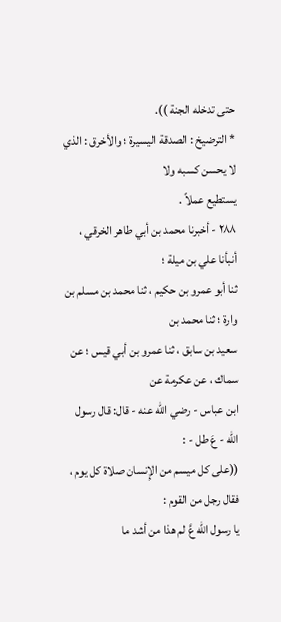حتى تدخله الجنة )).
* الترضيخ : الصدقة اليسيرة ؛ والأخرق : الذي لا يحسن كسبه ولا
يستطيع عملاً .
٢٨٨ - أخبرنا محمد بن أبي طاهر الخرقي ، أنبأنا علي بن ميلة ؛
ثنا أبو عمرو بن حكيم ، ثنا محمد بن مسلم بن وارة ؛ ثنا محمد بن
سعيد بن سابق ، ثنا عمرو بن أبي قيس ؛ عن سماك ، عن عكرمة عن
ابن عباس - رضي الله عنه - قال: قال رسول الله - عَ طل - :
((على كل ميسم من الإِنسان صلاة كل يوم ، فقال رجل من القوم :
يا رسول الله عَّ لم هذا من أشد ما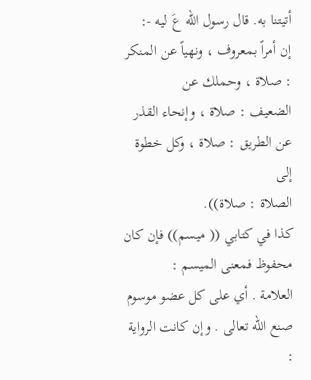أتيتنا به. قال رسول الله عَ ليه -:
إن أمراً بمعروف ، ونهياً عن المنكر : صلاة ، وحملك عن
الضعيف : صلاة ، وإنحاء القذر عن الطريق : صلاة ، وكل خطوة إلى
الصلاة : صلاة)).
كذا في كتابي (( ميسم)) فإن كان محفوظ فمعنى الميسم :
العلامة . أي على كل عضو موسوم صنع الله تعالى . وإن كانت الرواية :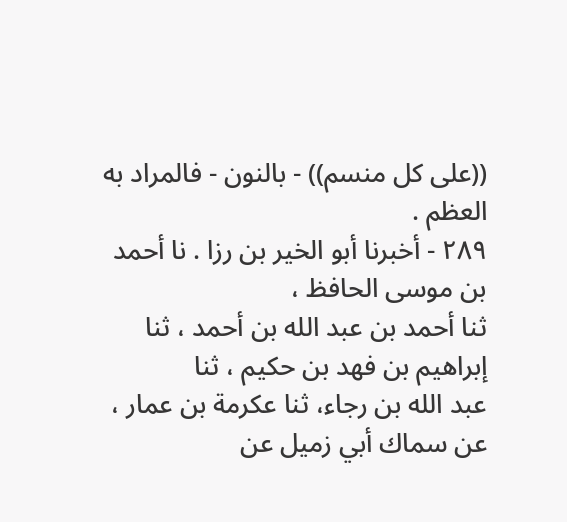((على كل منسم)) - بالنون - فالمراد به العظم .
٢٨٩ - أخبرنا أبو الخير بن رزا . نا أحمد بن موسى الحافظ ،
ثنا أحمد بن عبد الله بن أحمد ، ثنا إبراهيم بن فهد بن حكيم ، ثنا
عبد الله بن رجاء، ثنا عكرمة بن عمار ، عن سماك أبي زميل عن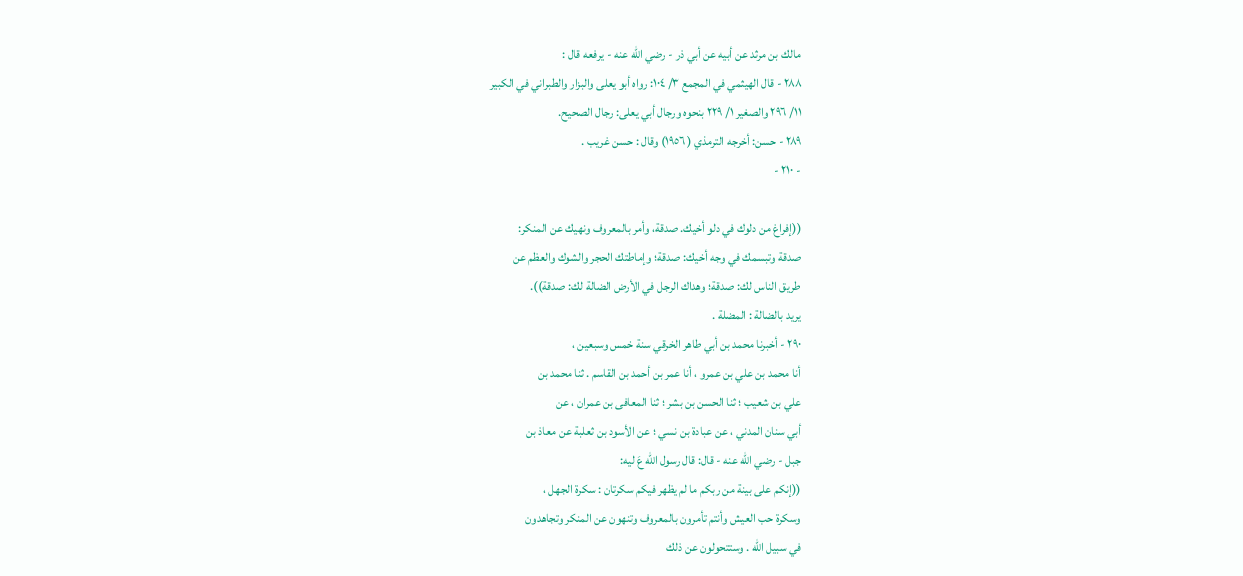مالك بن مرثد عن أبيه عن أبي ذر - رضي الله عنه - يرفعه قال :
٢٨٨ - قال الهيثمي في المجمع ٣/ ١٠٤: رواه أبو يعلى والبزار والطبراني في الكبير
١١/ ٢٩٦ والصغير ١/ ٢٢٩ بنحوه ورجال أبي يعلى: رجال الصحيح.
٢٨٩ - حسن: أخرجه الترمذي ( ١٩٥٦) وقال : حسن غريب .
- ٢١٠ -

((إفراغ من دلوك في دلو أخيك. صدقة، وأمر بالمعروف ونهيك عن المنكر:
صدقة وتبسمك في وجه أخيك: صدقة؛ وإماطتك الحجر والشوك والعظم عن
طريق الناس لك: صدقة؛ وهداك الرجل في الأرض الضالة لك: صدقة)).
يريد بالضالة : المضلة .
٢٩٠ - أخبرنا محمد بن أبي طاهر الخرقي سنة خمس وسبعين ،
أنا محمد بن علي بن عمرو ، أنا عمر بن أحمد بن القاسم . ثنا محمد بن
علي بن شعيب ؛ ثنا الحسن بن بشر ؛ ثنا المعافى بن عمران ، عن
أبي سنان المدني ، عن عبادة بن نسي ؛ عن الأسود بن ثعلبة عن معاذ بن
جبل - رضي الله عنه - قال: قال رسول الله عَ ليه:
((إنكم على بينة من ربكم ما لم يظهر فيكم سكرتان : سكرة الجهل ،
وسكرة حب العيش وأنتم تأمرون بالمعروف وتنهون عن المنكر وتجاهدون
في سبيل الله . وستتحولون عن ذلك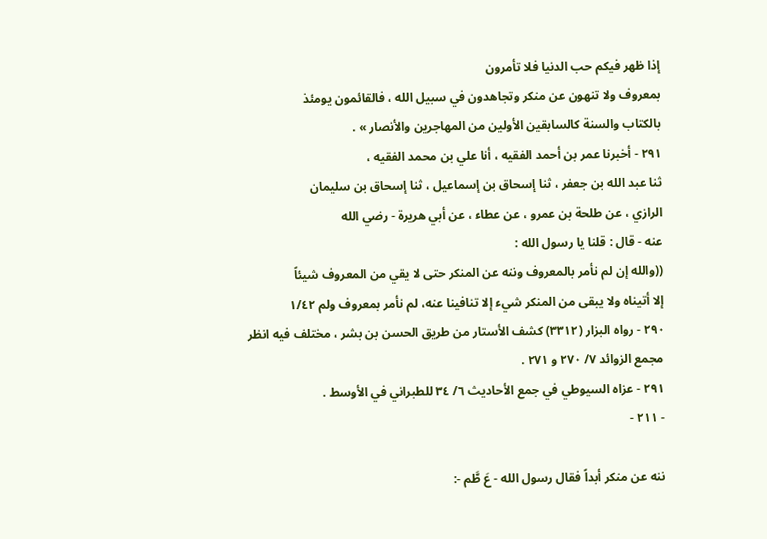إذا ظهر فيكم حب الدنيا فلا تأمرون
بمعروف ولا تنهون عن منكر وتجاهدون في سبيل الله ، فالقائمون يومئذ
بالكتاب والسنة كالسابقين الأولين من المهاجرين والأنصار » .
٢٩١ - أخبرنا عمر بن أحمد الفقيه ، أنا علي بن محمد الفقيه ،
ثنا عبد الله بن جعفر ، ثنا إسحاق بن إسماعيل ، ثنا إسحاق بن سليمان
الرازي ، عن طلحة بن عمرو ، عن عطاء ، عن أبي هريرة - رضي الله
عنه - قال : قلنا يا رسول الله :
((والله إن لم نأمر بالمعروف وننه عن المنكر حتى لا يقي من المعروف شيئاً
إلا أتيناه ولا يبقى من المنكر شيء إلا تنافينا عنه، لم نأمر بمعروف ولم ١/٤٢
٢٩٠ - رواه البزار (٣٣١٢) كشف الأستار من طريق الحسن بن بشر ، مختلف فيه انظر
مجمع الزوائد ٧/ ٢٧٠ و ٢٧١ .
٢٩١ - عزاه السيوطي في جمع الأحاديث ٦/ ٣٤ للطبراني في الأوسط .
- ٢١١ -

ننه عن منكر أبداً فقال رسول الله - عَ طَّم -: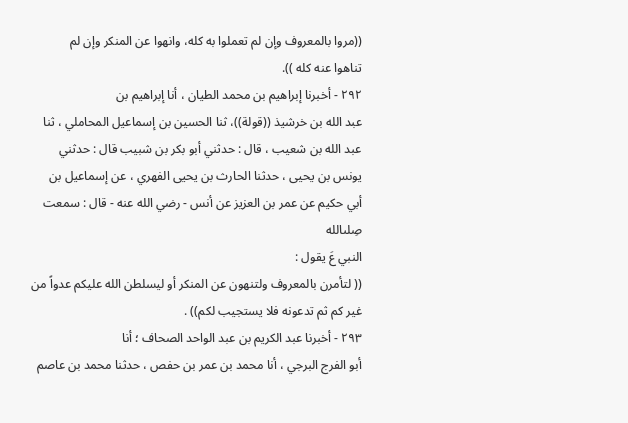((مروا بالمعروف وإن لم تعملوا به كله، وانهوا عن المنكر وإن لم
تناهوا عنه كله )).
٢٩٢ - أخبرنا إبراهيم بن محمد الطيان ، أنا إبراهيم بن
عبد الله بن خرشيذ ((قولة))، ثنا الحسين بن إسماعيل المحاملي ، ثنا
عبد الله بن شعيب ، قال : حدثني أبو بكر بن شبيب قال : حدثني
يونس بن يحيى ، حدثنا الحارث بن يحيى الفهري ، عن إسماعيل بن
أبي حكيم عن عمر بن العزيز عن أنس - رضي الله عنه - قال : سمعت
صِلىالله
النبي عَ يقول :
(( لتأمرن بالمعروف ولتنهون عن المنكر أو ليسلطن الله عليكم عدواً من
غير كم ثم تدعونه فلا يستجيب لكم)) .
٢٩٣ - أخبرنا عبد الكريم بن عبد الواحد الصحاف ؛ أنا
أبو الفرج البرجي ، أنا محمد بن عمر بن حفص ، حدثنا محمد بن عاصم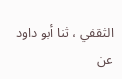الثقفي ، ثنا أبو داود عن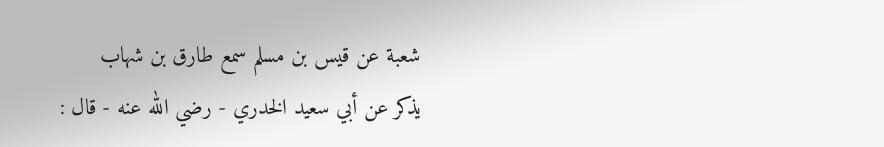شعبة عن قيس بن مسلم سمع طارق بن شهاب
يذكر عن أبي سعيد الخدري - رضي الله عنه - قال :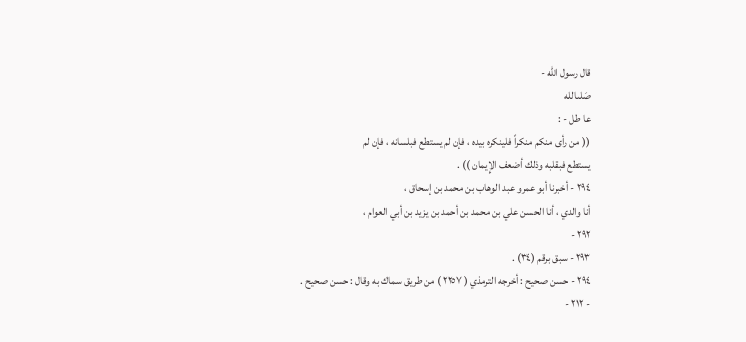قال رسول الله -
صَلىالله
عا طل - :
(( من رأى منكم منكراً فلينكره بيده ، فإن لم يستطع فبلسانه ، فإن لم
يستطع فبقلبه وذلك أضعف الإِيمان )) .
٢٩٤ - أخبرنا أبو عمرو عبد الوهاب بن محمد بن إسحاق ،
أنا والدي ، أنا الحسن علي بن محمد بن أحمد بن يزيد بن أبي العوام ،
٢٩٢ -
٢٩٣ - سبق برقم (٣٤) .
٢٩٤ - حسن صحيح : أخرجه الترمذي ( ٢٢٥٧ ) من طريق سماك به وقال : حسن صحيح .
- ٢١٢ -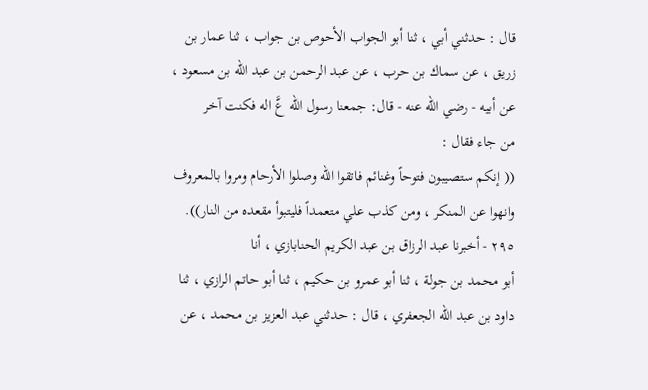قال : حدثني أبي ، ثنا أبو الجواب الأحوص بن جواب ، ثنا عمار بن
زريق ، عن سماك بن حرب ، عن عبد الرحمن بن عبد الله بن مسعود ،
عن أبيه - رضي الله عنه - قال: جمعنا رسول الله عَّ اله فكنت آخر
من جاء فقال :
(( إنكم ستصيبون فتوحاً وغنائم فاتقوا الله وصلوا الأرحام ومروا بالمعروف
وانهوا عن المنكر ، ومن كذب علي متعمداً فليتبوأ مقعده من النار)).
٢٩٥ - أخبرنا عبد الرزاق بن عبد الكريم الحنابازي ، أنا
أبو محمد بن جولة ، ثنا أبو عمرو بن حكيم ، ثنا أبو حاتم الرازي ، ثنا
داود بن عبد الله الجعفري ، قال : حدثني عبد العزيز بن محمد ، عن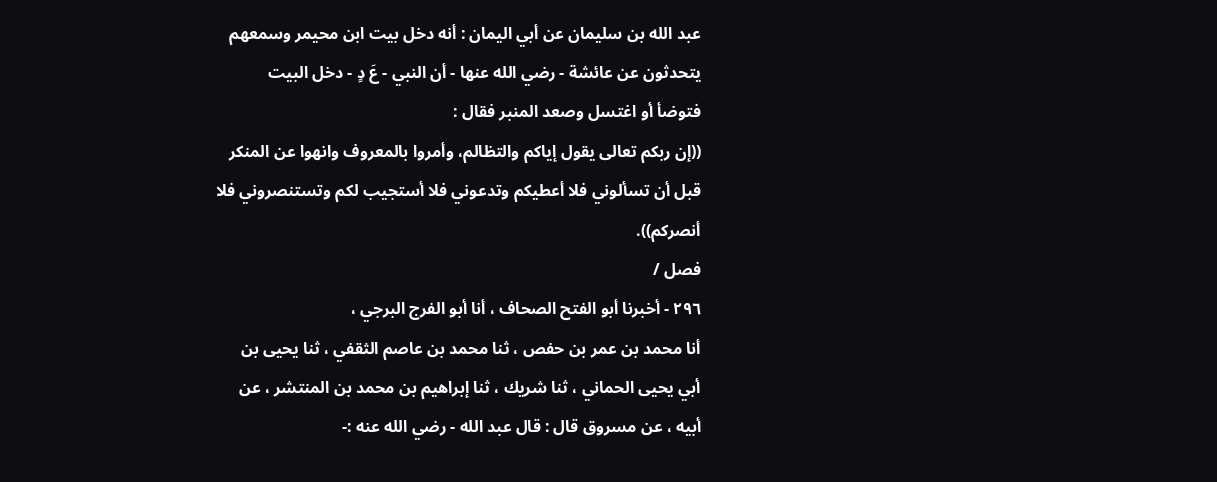عبد الله بن سليمان عن أبي اليمان : أنه دخل بيت ابن محيمر وسمعهم
يتحدثون عن عائشة - رضي الله عنها - أن النبي - عَ دٍ - دخل البيت
فتوضأ أو اغتسل وصعد المنبر فقال :
((إن ربكم تعالى يقول إياكم والتظالم، وأمروا بالمعروف وانهوا عن المنكر
قبل أن تسألوني فلا أعطيكم وتدعوني فلا أستجيب لكم وتستنصروني فلا
أنصركم)).
فصل /
٢٩٦ - أخبرنا أبو الفتح الصحاف ، أنا أبو الفرج البرجي ،
أنا محمد بن عمر بن حفص ، ثنا محمد بن عاصم الثقفي ، ثنا يحيى بن
أبي يحيى الحماني ، ثنا شريك ، ثنا إبراهيم بن محمد بن المنتشر ، عن
أبيه ، عن مسروق قال : قال عبد الله - رضي الله عنه :-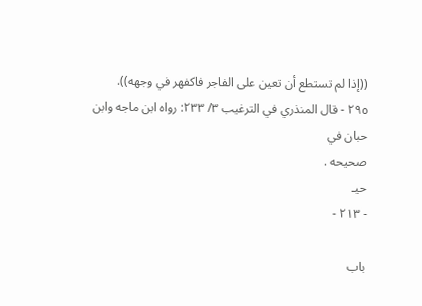((إذا لم تستطع أن تعين على الفاجر فاكفهر في وجهه)).
٢٩٥ - قال المنذري في الترغيب ٣/ ٢٣٣: رواه ابن ماجه وابن حبان في
صحيحه .
حيـ
- ٢١٣ -

باب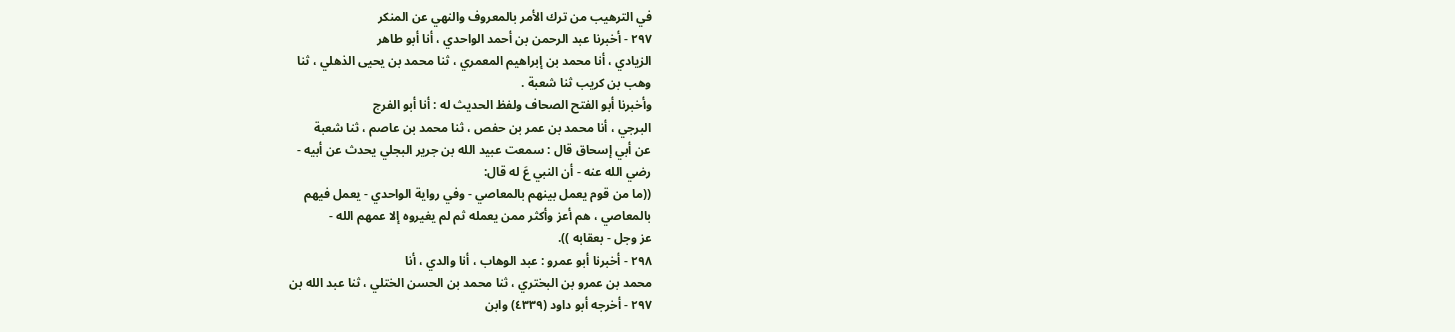في الترهيب من ترك الأمر بالمعروف والنهي عن المنكر
٢٩٧ - أخبرنا عبد الرحمن بن أحمد الواحدي ، أنا أبو طاهر
الزيادي ، أنا محمد بن إبراهيم المعمري ، ثنا محمد بن يحيى الذهلي ، ثنا
وهب بن كريب ثنا شعبة .
وأخبرنا أبو الفتح الصحاف ولفظ الحديث له : أنا أبو الفرج
البرجي ، أنا محمد بن عمر بن حفص ، ثنا محمد بن عاصم ، ثنا شعبة
عن أبي إسحاق قال : سمعت عبيد الله بن جرير البجلي يحدث عن أبيه -
رضي الله عنه - أن النبي عَ له قال:
((ما من قوم يعمل بينهم بالمعاصي - وفي رواية الواحدي - يعمل فيهم
بالمعاصي ، هم أعز وأكثر ممن يعمله ثم لم يغيروه إلا عمهم الله -
عز وجل - بعقابه )).
٢٩٨ - أخبرنا أبو عمرو : عبد الوهاب ، أنا والدي ، أنا
محمد بن عمرو بن البختري ، ثنا محمد بن الحسن الختلي ، ثنا عبد الله بن
٢٩٧ - أخرجه أبو داود (٤٣٣٩) وابن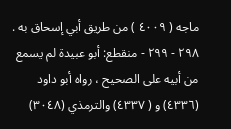ماجه ( ٤٠٠٩ ) من طريق أبي إسحاق به .
٢٩٨ - ٢٩٩ - منقطع: أبو عبيدة لم يسمع من أبيه على الصحيح ، رواه أبو داود
(٤٣٣٦) و ( ٤٣٣٧) والترمذي (٣٠٤٨)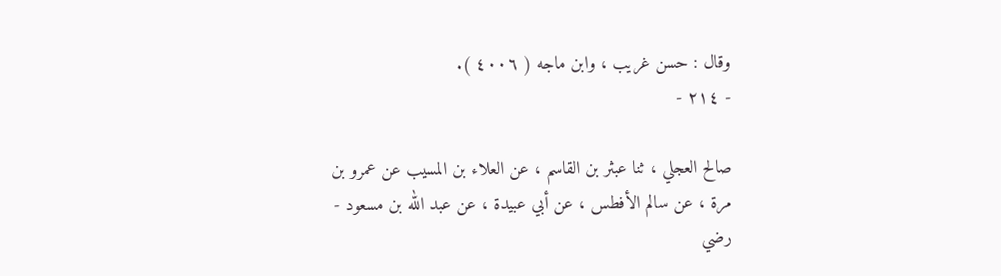وقال : حسن غريب ، وابن ماجه ( ٤٠٠٦ ).
- ٢١٤ -

صالح العجلي ، ثنا عبثر بن القاسم ، عن العلاء بن المسيب عن عمرو بن
مرة ، عن سالم الأفطس ، عن أبي عبيدة ، عن عبد الله بن مسعود -
رضي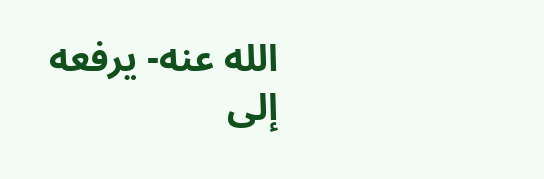الله عنه- يرفعه إلى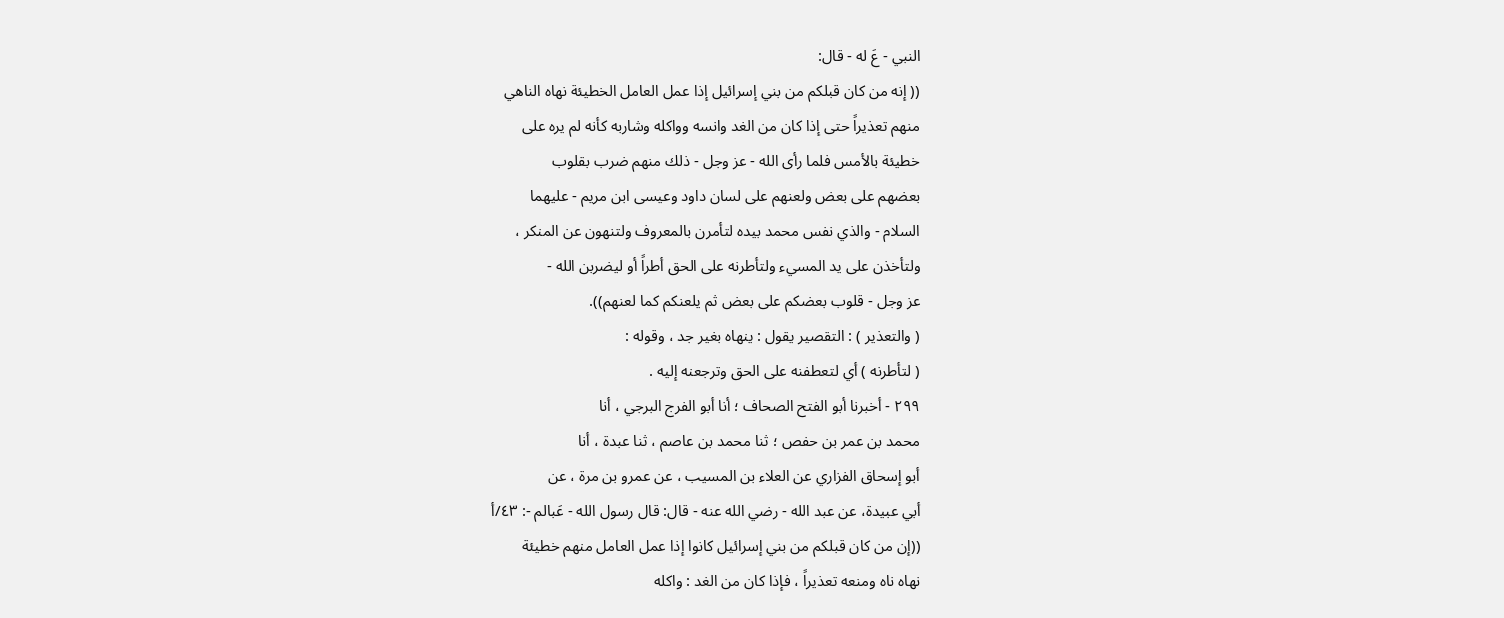النبي - عَ له - قال:
(( إنه من كان قبلكم من بني إسرائيل إذا عمل العامل الخطيئة نهاه الناهي
منهم تعذيراً حتى إذا كان من الغد وانسه وواكله وشاربه كأنه لم يره على
خطيئة بالأمس فلما رأى الله - عز وجل - ذلك منهم ضرب بقلوب
بعضهم على بعض ولعنهم على لسان داود وعيسى ابن مريم - عليهما
السلام - والذي نفس محمد بيده لتأمرن بالمعروف ولتنهون عن المنكر ،
ولتأخذن على يد المسيء ولتأطرنه على الحق أطراً أو ليضربن الله -
عز وجل - قلوب بعضكم على بعض ثم يلعنكم كما لعنهم)).
( والتعذير ) : التقصير يقول : ينهاه بغير جد ، وقوله :
( لتأطرنه ) أي لتعطفنه على الحق وترجعنه إليه .
٢٩٩ - أخبرنا أبو الفتح الصحاف ؛ أنا أبو الفرج البرجي ، أنا
محمد بن عمر بن حفص ؛ ثنا محمد بن عاصم ، ثنا عبدة ، أنا
أبو إسحاق الفزاري عن العلاء بن المسيب ، عن عمرو بن مرة ، عن
أبي عبيدة، عن عبد الله - رضي الله عنه - قال: قال رسول الله - عَبالم -: ٤٣/أ
((إن من كان قبلكم من بني إسرائيل كانوا إذا عمل العامل منهم خطيئة
نهاه ناه ومنعه تعذيراً ، فإذا كان من الغد : واكله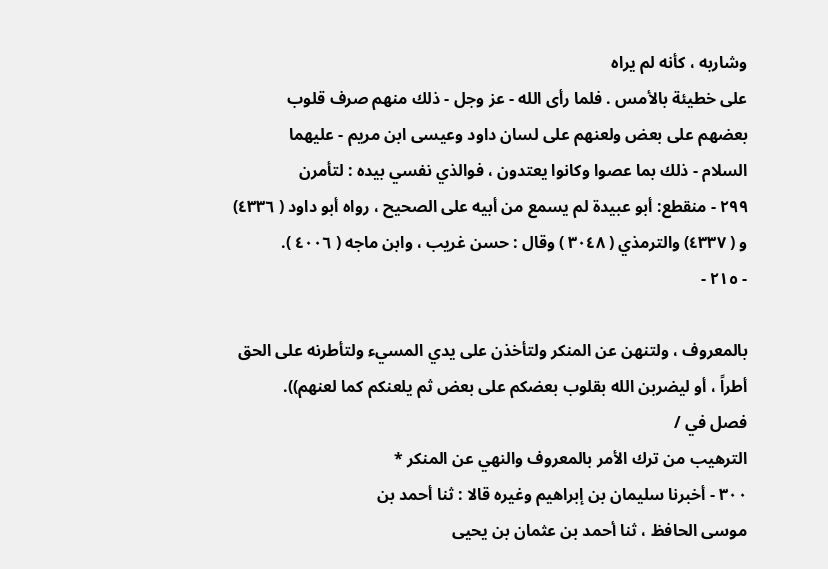وشاربه ، كأنه لم يراه
على خطيئة بالأمس . فلما رأى الله - عز وجل - ذلك منهم صرف قلوب
بعضهم على بعض ولعنهم على لسان داود وعيسى ابن مريم - عليهما
السلام - ذلك بما عصوا وكانوا يعتدون ، فوالذي نفسي بيده : لتأمرن
٢٩٩ - منقطع: أبو عبيدة لم يسمع من أبيه على الصحيح ، رواه أبو داود ( ٤٣٣٦)
و ( ٤٣٣٧) والترمذي ( ٣٠٤٨ ) وقال : حسن غريب ، وابن ماجه ( ٤٠٠٦ ).
- ٢١٥ -

بالمعروف ، ولتنهن عن المنكر ولتأخذن على يدي المسيء ولتأطرنه على الحق
أطراً ، أو ليضربن الله بقلوب بعضكم على بعض ثم يلعنكم كما لعنهم)).
فصل في /
الترهيب من ترك الأمر بالمعروف والنهي عن المنكر *
٣٠٠ - أخبرنا سليمان بن إبراهيم وغيره قالا : ثنا أحمد بن
موسى الحافظ ، ثنا أحمد بن عثمان بن يحيى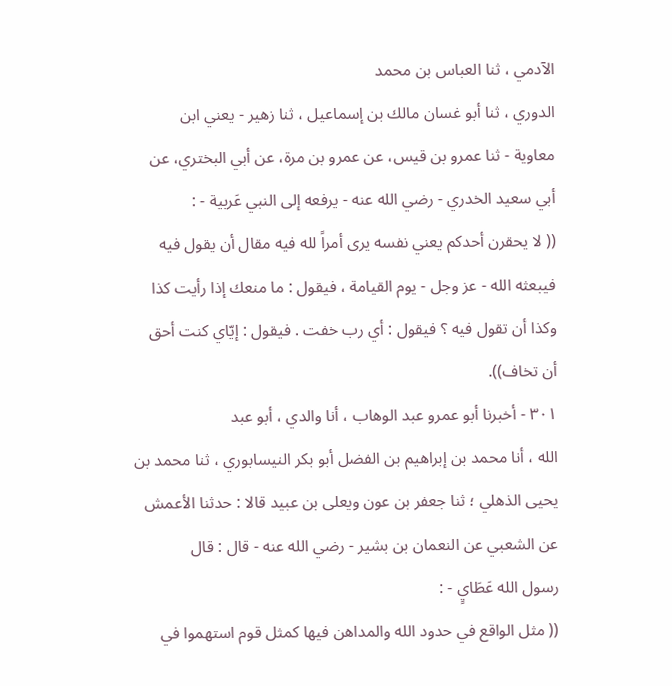الآدمي ، ثنا العباس بن محمد
الدوري ، ثنا أبو غسان مالك بن إسماعيل ، ثنا زهير - يعني ابن
معاوية - ثنا عمرو بن قيس، عن عمرو بن مرة، عن أبي البختري، عن
أبي سعيد الخدري - رضي الله عنه - يرفعه إلى النبي عَربية - :
(( لا يحقرن أحدكم يعني نفسه يرى أمراً لله فيه مقال أن يقول فيه
فيبعثه الله - عز وجل - يوم القيامة ، فيقول : ما منعك إذا رأيت كذا
وكذا أن تقول فيه ؟ فيقول : أي رب خفت . فيقول : إيّاي كنت أحق
أن تخاف)).
٣٠١ - أخبرنا أبو عمرو عبد الوهاب ، أنا والدي ، أبو عبد
الله ، أنا محمد بن إبراهيم بن الفضل أبو بكر النيسابوري ، ثنا محمد بن
يحيى الذهلي ؛ ثنا جعفر بن عون ويعلى بن عبيد قالا : حدثنا الأعمش
عن الشعبي عن النعمان بن بشير - رضي الله عنه - قال : قال
رسول الله عَطَايٍ - :
(( مثل الواقع في حدود الله والمداهن فيها كمثل قوم استهموا في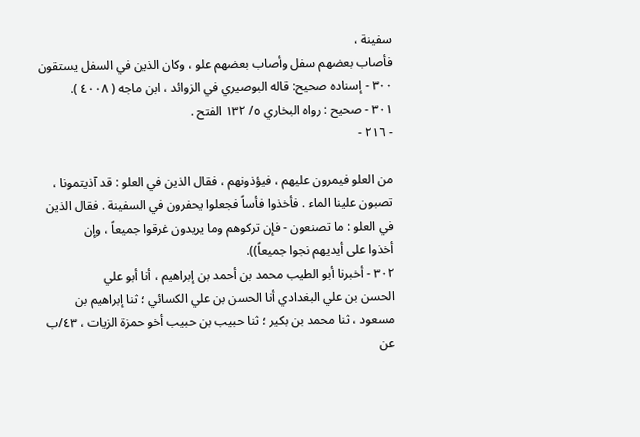سفينة ،
فأصاب بعضهم سفل وأصاب بعضهم علو ، وكان الذين في السفل يستقون
٣٠٠ - إسناده صحيح: قاله البوصيري في الزوائد ، ابن ماجه ( ٤٠٠٨ ).
٣٠١ - صحيح : رواه البخاري ٥/ ١٣٢ الفتح .
- ٢١٦ -

من العلو فيمرون عليهم ، فيؤذونهم ، فقال الذين في العلو : قد آذيتمونا ،
تصبون علينا الماء . فأخذوا فأساً فجعلوا يحفرون في السفينة . فقال الذين
في العلو : ما تصنعون - فإن تركوهم وما يريدون غرقوا جميعاً ، وإن
أخذوا على أيديهم نجوا جميعاً)).
٣٠٢ - أخبرنا أبو الطيب محمد بن أحمد بن إبراهيم ، أنا أبو علي
الحسن بن علي البغدادي أنا الحسن بن علي الكسائي ؛ ثنا إبراهيم بن
مسعود ، ثنا محمد بن بكير ؛ ثنا حبيب بن حبيب أخو حمزة الزيات ، ٤٣/ب
عن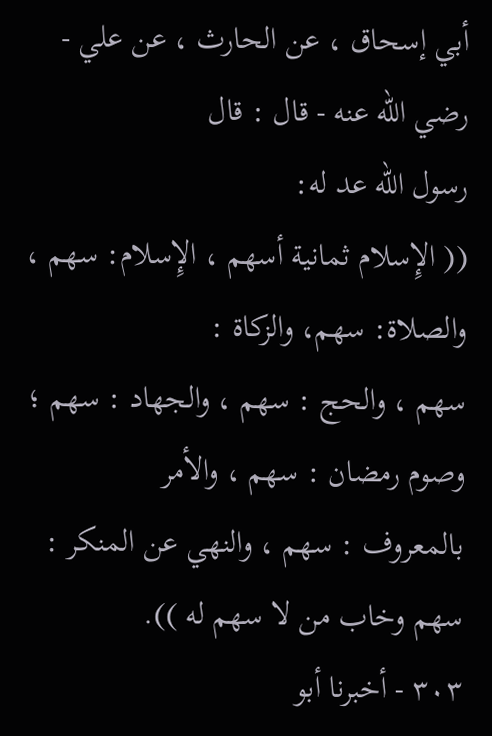أبي إسحاق ، عن الحارث ، عن علي - رضي الله عنه - قال : قال
رسول الله عد له:
(( الإِسلام ثمانية أسهم ، الإِسلام: سهم ، والصلاة: سهم، والزكاة :
سهم ، والحج : سهم ، والجهاد : سهم ؛ وصوم رمضان : سهم ، والأمر
بالمعروف : سهم ، والنهي عن المنكر : سهم وخاب من لا سهم له )).
٣٠٣ - أخبرنا أبو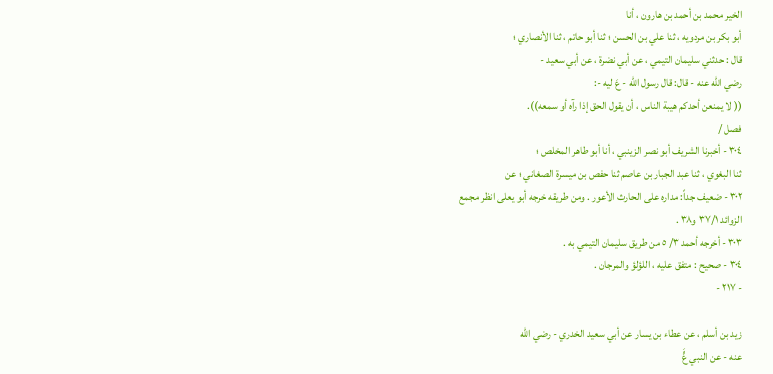الخير محمد بن أحمد بن هارون ، أنا
أبو بكر بن مردويه ، ثنا علي بن الحسن ؛ ثنا أبو حاتم ، ثنا الأنصاري ؛
قال : حدثني سليمان التيمي ، عن أبي نضرة ، عن أبي سعيد -
رضي الله عنه - قال: قال رسول الله - عَ ليه -:
(( لا يمنعن أحدكم هيبة الناس ، أن يقول الحق إذا رآه أو سمعه)).
فصل /
٣٠٤ - أخبرنا الشريف أبو نصر الزينبي ، أنا أبو طاهر المخلص ؛
ثنا البغوي ، ثنا عبد الجبار بن عاصم ثنا حفص بن ميسرة الصغاني ؛ عن
٣٠٢ - ضعيف جداً: مداره على الحارث الأعور . ومن طريقه خرجه أبو يعلى انظر مجمع
الزوائد ٣٧/١ و٣٨ .
٣٠٣ - أخرجه أحمد ٣/ ٥ من طريق سليمان التيمي به .
٣٠٤ - صحيح : متفق عليه ، اللؤلؤ والمرجان .
- ٢١٧ -

زيد بن أسلم ، عن عطاء بن يسار عن أبي سعيد الخدري - رضي الله
عنه - عن النبي عٍَّ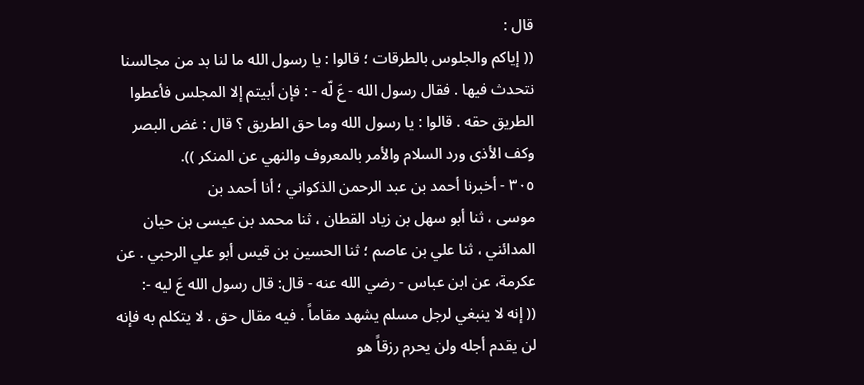قال :
(( إياكم والجلوس بالطرقات ؛ قالوا : يا رسول الله ما لنا بد من مجالسنا
نتحدث فيها . فقال رسول الله - عَ لّه - : فإن أبيتم إلا المجلس فأعطوا
الطريق حقه . قالوا : يا رسول الله وما حق الطريق ؟ قال : غض البصر
وكف الأذى ورد السلام والأمر بالمعروف والنهي عن المنكر )).
٣٠٥ - أخبرنا أحمد بن عبد الرحمن الذكواني ؛ أنا أحمد بن
موسى ، ثنا أبو سهل بن زياد القطان ، ثنا محمد بن عيسى بن حيان
المدائني ، ثنا علي بن عاصم ؛ ثنا الحسين بن قيس أبو علي الرحبي . عن
عكرمة، عن ابن عباس - رضي الله عنه - قال: قال رسول الله عَ ليه -:
(( إنه لا ينبغي لرجل مسلم يشهد مقاماً . فيه مقال حق . لا يتكلم به فإنه
لن يقدم أجله ولن يحرم رزقاً هو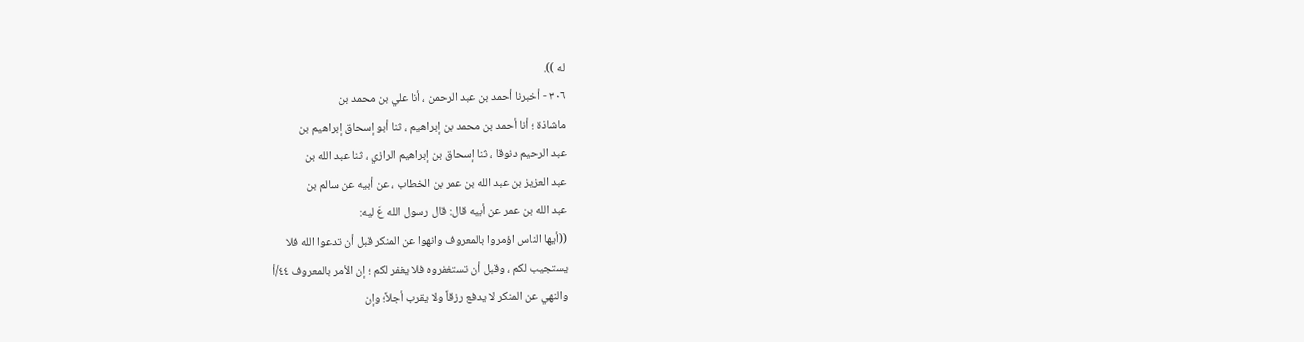له )).
٣٠٦ - أخبرنا أحمد بن عبد الرحمن ، أنا علي بن محمد بن
ماشاذة ؛ أنا أحمد بن محمد بن إبراهيم ، ثنا أبو إسحاق إبراهيم بن
عبد الرحيم دنوقا ، ثنا إسحاق بن إبراهيم الرازي ، ثنا عبد الله بن
عبد العزيز بن عبد الله بن عمر بن الخطاب ، عن أبيه عن سالم بن
عبد الله بن عمر عن أبيه قال: قال رسول الله عَ ليه:
((أيها الناس اؤمروا بالمعروف وانهوا عن المنكر قبل أن تدعوا الله فلا
يستجيب لكم ، وقبل أن تستغفروه فلا يغفر لكم ؛ إن الأمر بالمعروف ٤٤/أ
والنهي عن المنكر لا يدفع رزقاً ولا يقرب أجلاً؛ وإن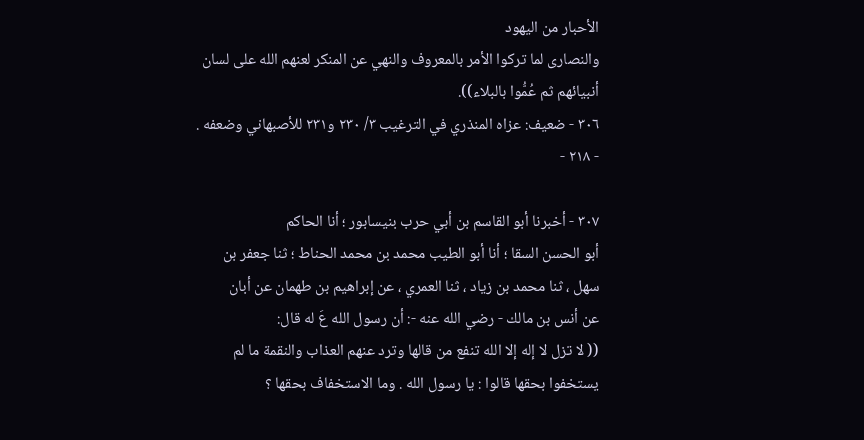الأحبار من اليهود
والنصارى لما تركوا الأمر بالمعروف والنهي عن المنكر لعنهم الله على لسان
أنبيائهم ثم عُمُّوا بالبلاء)).
٣٠٦ - ضعيف: عزاه المنذري في الترغيب ٣/ ٢٣٠ و٢٣١ للأصبهاني وضعفه .
- ٢١٨ -

٣٠٧ - أخبرنا أبو القاسم بن أبي حرب بنيسابور ؛ أنا الحاكم
أبو الحسن السقا ؛ أنا أبو الطيب محمد بن محمد الحناط ؛ ثنا جعفر بن
سهل ، ثنا محمد بن زياد ، ثنا العمري ، عن إبراهيم بن طهمان عن أبان
عن أنس بن مالك - رضي الله عنه -: أن رسول الله عَ له قال:
(( لا تزل لا إله إلا الله تنفع من قالها وترد عنهم العذاب والنقمة ما لم
يستخفوا بحقها قالوا : يا رسول الله . وما الاستخفاف بحقها ؟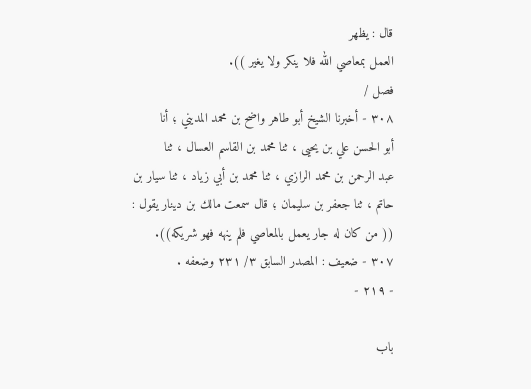قال : يظهر
العمل بمعاصي الله فلا ينكر ولا يغير )).
فصل /
٣٠٨ - أخبرنا الشيخ أبو طاهر واضح بن محمد المديني ؛ أنا
أبو الحسن علي بن يحيى ، ثنا محمد بن القاسم العسال ، ثنا
عبد الرحمن بن محمد الرازي ، ثنا محمد بن أبي زياد ، ثنا سيار بن
حاتم ، ثنا جعفر بن سليمان ؛ قال سمعت مالك بن دينار يقول :
(( من كان له جار يعمل بالمعاصي فلم ينهه فهو شريكه)).
٣٠٧ - ضعيف : المصدر السابق ٣/ ٢٣١ وضعفه .
- ٢١٩ -

باب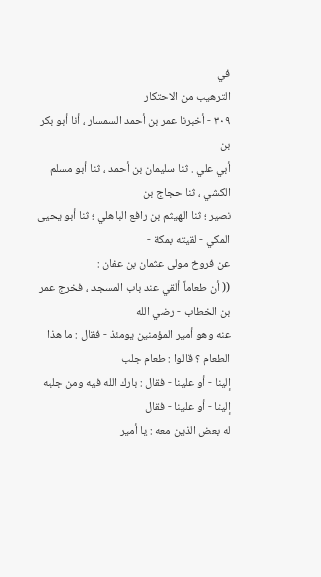في
الترهيب من الاحتكار
٣٠٩ - أخبرنا عمر بن أحمد السمسار ، أنا أبو بكر بن
أبي علي . ثنا سليمان بن أحمد ، ثنا أبو مسلم الكشي ، ثنا حجاج بن
نصير ؛ ثنا الهيثم بن رافع الباهلي ؛ ثنا أبو يحيى المكي - لقيته بمكة -
عن فروخ مولى عثمان بن عفان :
(( أن طعاماً ألقي عند باب المسجد ، فخرج عمر بن الخطاب - رضي الله
عنه وهو أمير المؤمنين يومئذ - فقال : ما هذا الطعام ؟ قالوا : طعام جلب
إلينا - أو علينا - فقال : بارك الله فيه ومن جلبه إلينا - أو علينا - فقال
له بعض الذين معه : يا أمير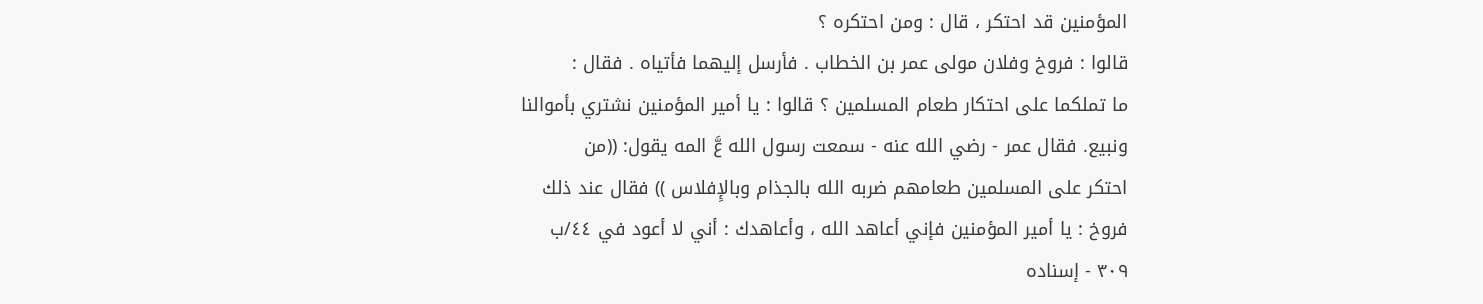المؤمنين قد احتكر ، قال : ومن احتكره ؟
قالوا : فروخ وفلان مولى عمر بن الخطاب . فأرسل إليهما فأتياه . فقال :
ما تملكما على احتكار طعام المسلمين ؟ قالوا : يا أمير المؤمنين نشتري بأموالنا
ونبيع. فقال عمر - رضي الله عنه - سمعت رسول الله عَّ المه يقول: ((من
احتكر على المسلمين طعامهم ضربه الله بالجذام وبالإِفلاس )) فقال عند ذلك
فروخ : يا أمير المؤمنين فإني أعاهد الله ، وأعاهدك : أني لا أعود في ٤٤/ب
٣٠٩ - إسناده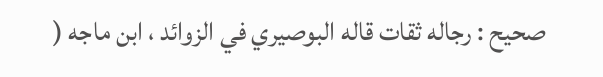صحيح : رجاله ثقات قاله البوصيري في الزوائد ، ابن ماجه (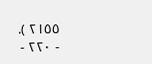٢١٥٥ ).
- ٢٢٠ -